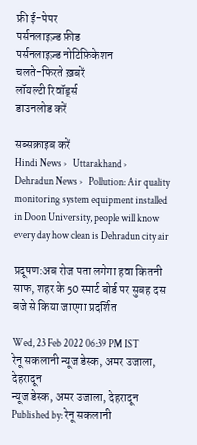फ्री ई-पेपर
पर्सनलाइज़्ड फ़ीड
पर्सनलाइज़्ड नोटिफ़िकेशन
चलते-फिरते ख़बरें
लॉयल्टी रिवॉर्ड्स
डाउनलोड करें

सब्सक्राइब करें
Hindi News ›   Uttarakhand ›   Dehradun News ›   Pollution: Air quality monitoring system equipment installed in Doon University, people will know every day how clean is Dehradun city air

प्रदूषण:अब रोज पता लगेगा हवा कितनी साफ, शहर के 50 स्मार्ट बोर्ड पर सुबह दस बजे से किया जाएगा प्रदर्शित

Wed, 23 Feb 2022 06:39 PM IST
रेनू सकलानी न्यूज डेस्क, अमर उजाला, देहरादून
न्यूज डेस्क, अमर उजाला, देहरादून Published by: रेनू सकलानी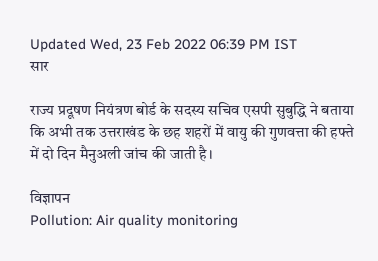Updated Wed, 23 Feb 2022 06:39 PM IST
सार

राज्य प्रदूषण नियंत्रण बोर्ड के सदस्य सचिव एसपी सुबुद्धि ने बताया कि अभी तक उत्तराखंड के छह शहरों में वायु की गुणवत्ता की हफ्ते में दो दिन मैनुअली जांच की जाती है।

विज्ञापन
Pollution: Air quality monitoring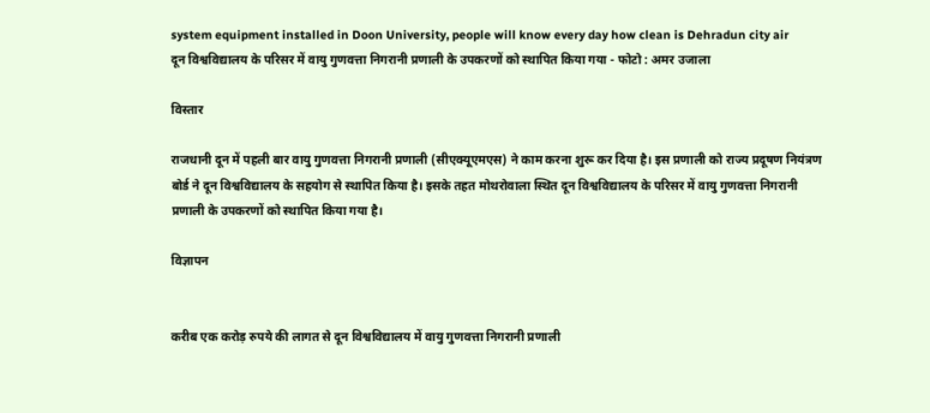system equipment installed in Doon University, people will know every day how clean is Dehradun city air
दून विश्वविद्यालय के परिसर में वायु गुणवत्ता निगरानी प्रणाली के उपकरणों को स्थापित किया गया - फोटो : अमर उजाला

विस्तार

राजधानी दून में पहली बार वायु गुणवत्ता निगरानी प्रणाली (सीएक्यूएमएस) ने काम करना शुरू कर दिया है। इस प्रणाली को राज्य प्रदूषण नियंत्रण बोर्ड ने दून विश्वविद्यालय के सहयोग से स्थापित किया है। इसके तहत मोथरोवाला स्थित दून विश्वविद्यालय के परिसर में वायु गुणवत्ता निगरानी प्रणाली के उपकरणों को स्थापित किया गया है।

विज्ञापन


करीब एक करोड़ रुपये की लागत से दून विश्वविद्यालय में वायु गुणवत्ता निगरानी प्रणाली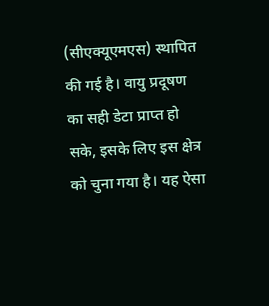(सीएक्यूएमएस) स्थापित की गई है। वायु प्रदूषण का सही डेटा प्राप्त हो सके, इसके लिए इस क्षेत्र को चुना गया है। यह ऐसा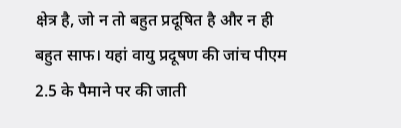क्षेत्र है, जो न तो बहुत प्रदूषित है और न ही बहुत साफ। यहां वायु प्रदूषण की जांच पीएम 2.5 के पैमाने पर की जाती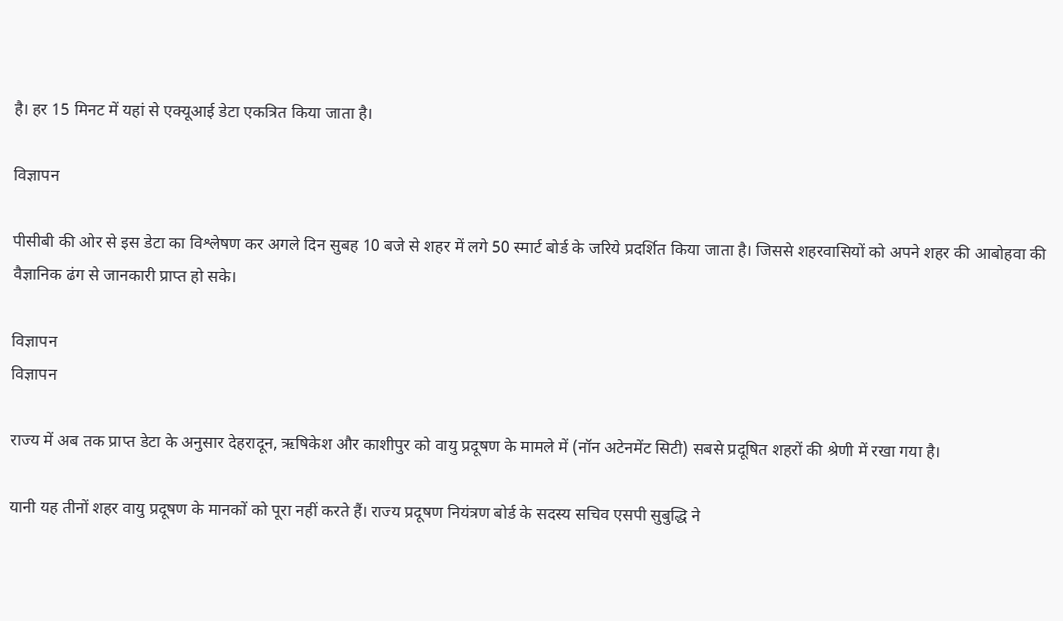है। हर 15 मिनट में यहां से एक्यूआई डेटा एकत्रित किया जाता है।

विज्ञापन

पीसीबी की ओर से इस डेटा का विश्लेषण कर अगले दिन सुबह 10 बजे से शहर में लगे 50 स्मार्ट बोर्ड के जरिये प्रदर्शित किया जाता है। जिससे शहरवासियों को अपने शहर की आबोहवा की वैज्ञानिक ढंग से जानकारी प्राप्त हो सके।

विज्ञापन
विज्ञापन

राज्य में अब तक प्राप्त डेटा के अनुसार देहरादून, ऋषिकेश और काशीपुर को वायु प्रदूषण के मामले में (नॉन अटेनमेंट सिटी) सबसे प्रदूषित शहरों की श्रेणी में रखा गया है।

यानी यह तीनों शहर वायु प्रदूषण के मानकों को पूरा नहीं करते हैं। राज्य प्रदूषण नियंत्रण बोर्ड के सदस्य सचिव एसपी सुबुद्धि ने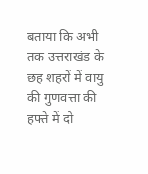बताया कि अभी तक उत्तराखंड के छह शहरों में वायु की गुणवत्ता की हफ्ते में दो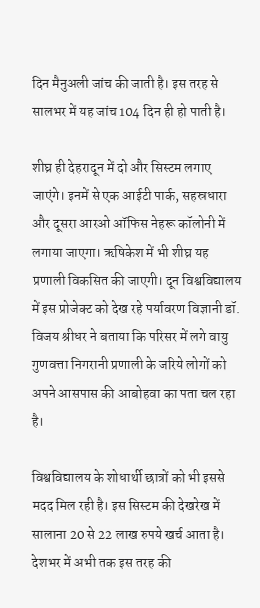दिन मैनुअली जांच की जाती है। इस तरह से सालभर में यह जांच 104 दिन ही हो पाती है।

शीघ्र ही देहरादून में दो और सिस्टम लगाए जाएंगे। इनमें से एक आईटी पार्क, सहस्रधारा और दूसरा आरओ ऑफिस नेहरू कॉलोनी में लगाया जाएगा। ऋषिकेश में भी शीघ्र यह प्रणाली विकसित की जाएगी। दून विश्वविद्यालय में इस प्रोजेक्ट को देख रहे पर्यावरण विज्ञानी डॉ. विजय श्रीधर ने बताया कि परिसर में लगे वायु गुणवत्ता निगरानी प्रणाली के जरिये लोगों को अपने आसपास की आबोहवा का पता चल रहा है।

विश्वविद्यालय के शोधार्थी छात्रों को भी इससे मदद मिल रही है। इस सिस्टम की देखरेख में सालाना 20 से 22 लाख रुपये खर्च आता है। देशभर में अभी तक इस तरह की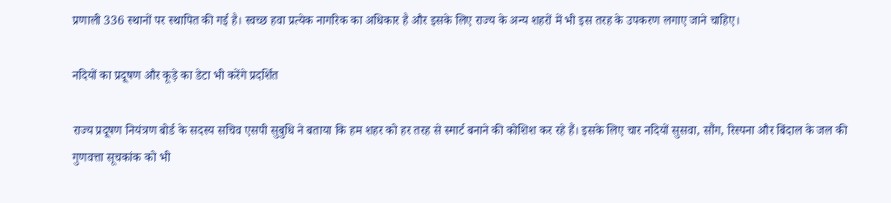प्रणाली 336 स्थानों पर स्थापित की गई है। स्वच्छ हवा प्रत्येक नागरिक का अधिकार है और इसके लिए राज्य के अन्य शहरों में भी इस तरह के उपकरण लगाए जाने चाहिए।

नदियों का प्रदूषण और कूड़े का डेटा भी करेंगे प्रदर्शित

राज्य प्रदूषण नियंत्रण बोर्ड के सदस्य सचिव एसपी सुबुधि ने बताया कि हम शहर को हर तरह से स्मार्ट बनाने की कोशिश कर रहे हैं। इसके लिए चार नदियों सुसवा, सौंग, रिस्पना और बिंदाल के जल की गुणवत्ता सूचकांक को भी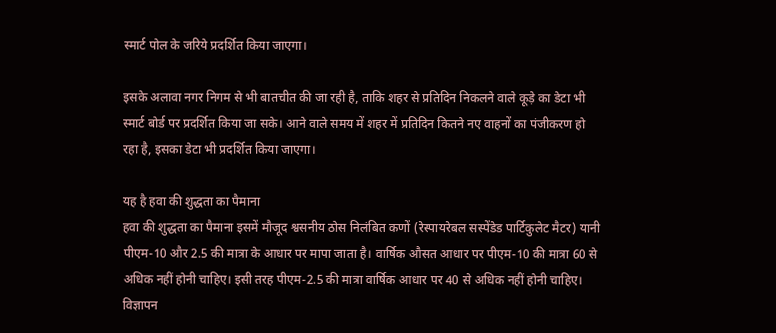स्मार्ट पोल के जरिये प्रदर्शित किया जाएगा।

इसके अलावा नगर निगम से भी बातचीत की जा रही है, ताकि शहर से प्रतिदिन निकलने वाले कूड़े का डेटा भी स्मार्ट बोर्ड पर प्रदर्शित किया जा सके। आने वाले समय में शहर में प्रतिदिन कितने नए वाहनों का पंजीकरण हो रहा है, इसका डेटा भी प्रदर्शित किया जाएगा।

यह है हवा की शुद्धता का पैमाना
हवा की शुद्धता का पैमाना इसमें मौजूद श्वसनीय ठोस निलंबित कणों (रेस्पायरेबल सस्पेंडेड पार्टिकुलेट मैटर) यानी पीएम-10 और 2.5 की मात्रा के आधार पर मापा जाता है। वार्षिक औसत आधार पर पीएम-10 की मात्रा 60 से अधिक नहीं होनी चाहिए। इसी तरह पीएम-2.5 की मात्रा वार्षिक आधार पर 40 से अधिक नहीं होनी चाहिए।
विज्ञापन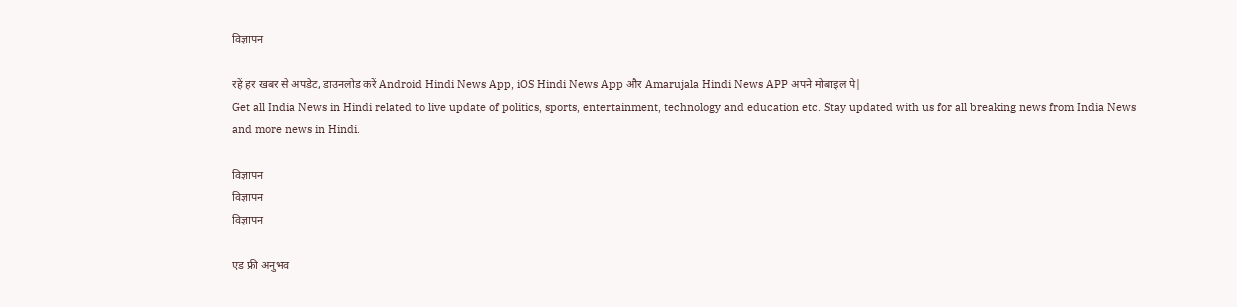विज्ञापन

रहें हर खबर से अपडेट, डाउनलोड करें Android Hindi News App, iOS Hindi News App और Amarujala Hindi News APP अपने मोबाइल पे|
Get all India News in Hindi related to live update of politics, sports, entertainment, technology and education etc. Stay updated with us for all breaking news from India News and more news in Hindi.

विज्ञापन
विज्ञापन
विज्ञापन

एड फ्री अनुभव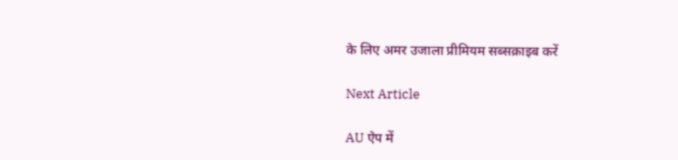के लिए अमर उजाला प्रीमियम सब्सक्राइब करें

Next Article

AU ऐप में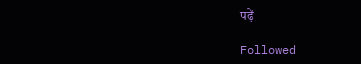पढ़ें

Followed